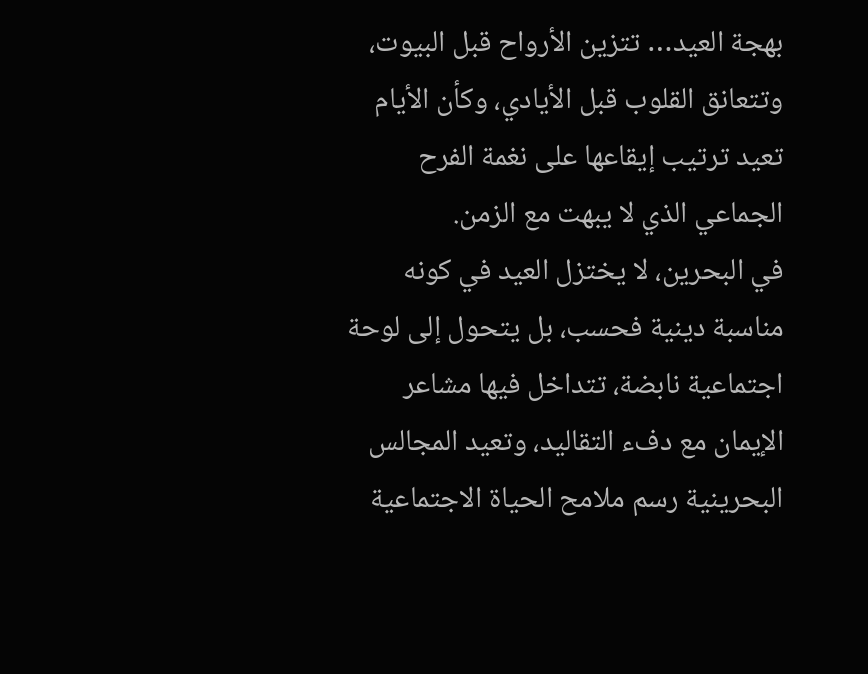بهجة العيد… تتزين الأرواح قبل البيوت، وتتعانق القلوب قبل الأيادي، وكأن الأيام تعيد ترتيب إيقاعها على نغمة الفرح الجماعي الذي لا يبهت مع الزمن.
في البحرين، لا يختزل العيد في كونه مناسبة دينية فحسب، بل يتحول إلى لوحة اجتماعية نابضة، تتداخل فيها مشاعر الإيمان مع دفء التقاليد، وتعيد المجالس البحرينية رسم ملامح الحياة الاجتماعية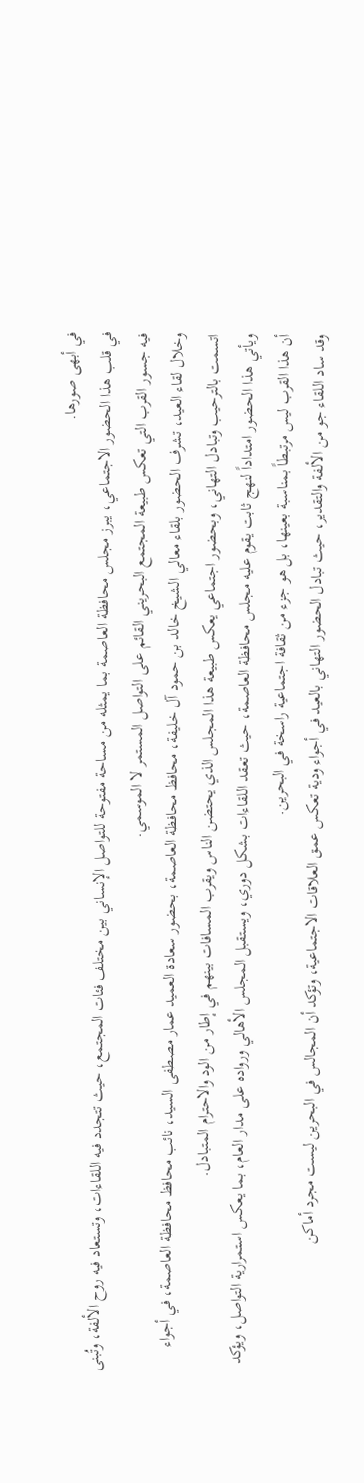في أبهى صورها.
في قلب هذا الحضور الاجتماعي، يبرز مجلس محافظة العاصمة بما يمثله من مساحة مفتوحة للتواصل الإنساني بين مختلف فئات المجتمع، حيث تتجدد فيه اللقاءات، وتستعاد فيه روح الألفة، وتُبنى فيه جسور القرب التي تعكس طبيعة المجتمع البحريني القائم على التواصل المستمر لا الموسمي.
وخلال لقاء العيد، تشرف الحضور بلقاء معالي الشيخ خالد بن حمود آل خليفة، محافظ محافظة العاصمة، بحضور سعادة العميد عمار مصطفى السيد، نائب محافظ محافظة العاصمة، في أجواء اتسمت بالترحيب وتبادل التهاني، وبحضور اجتماعي يعكس طبيعة هذا المجلس الذي يحتضن الناس ويقرب المسافات بينهم في إطار من الود والاحترام المتبادل.
ويأتي هذا الحضور امتداداً لنهج ثابت يقوم عليه مجلس محافظة العاصمة، حيث تعقد اللقاءات بشكل دوري، ويستقبل المجلس الأهالي ورواده على مدار العام، بما يعكس استمرارية التواصل، ويؤكد أن هذا القرب ليس مرتبطاً بمناسبة بعينها، بل هو جزء من ثقافة اجتماعية راسخة في البحرين.
وقد ساد اللقاء جو من الألفة والتقدير، حيث تبادل الحضور التهاني بالعيد في أجواء ودية تعكس عمق العلاقات الاجتماعية، وتؤكد أن المجالس في البحرين ليست مجرد أماكن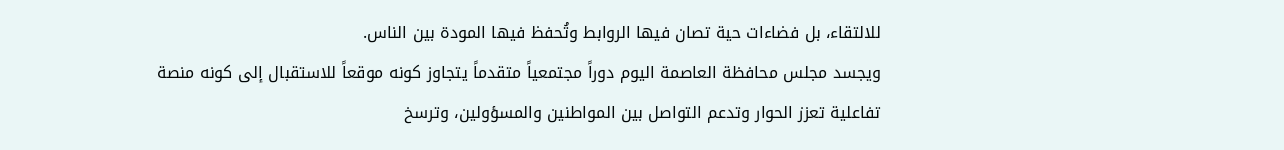للالتقاء، بل فضاءات حية تصان فيها الروابط وتُحفظ فيها المودة بين الناس.
ويجسد مجلس محافظة العاصمة اليوم دوراً مجتمعياً متقدماً يتجاوز كونه موقعاً للاستقبال إلى كونه منصة تفاعلية تعزز الحوار وتدعم التواصل بين المواطنين والمسؤولين، وترسخ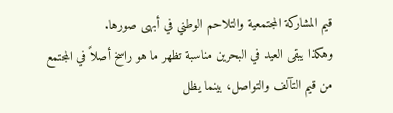قيم المشاركة المجتمعية والتلاحم الوطني في أبهى صورها.
وهكذا يبقى العيد في البحرين مناسبة تظهر ما هو راسخ أصلاً في المجتمع من قيم التآلف والتواصل، بينما يظل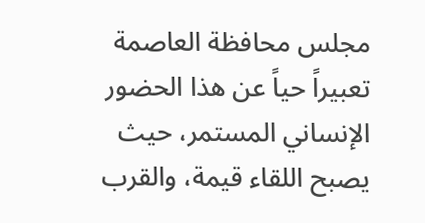مجلس محافظة العاصمة تعبيراً حياً عن هذا الحضور الإنساني المستمر، حيث يصبح اللقاء قيمة، والقرب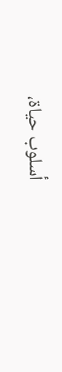أسلوب حياة،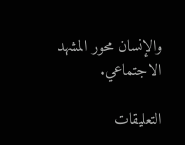والإنسان محور المشهد الاجتماعي.

التعليقات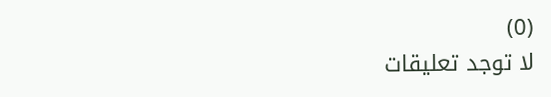(0)
لا توجد تعليقات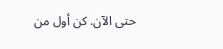حتى الآن. كن أول من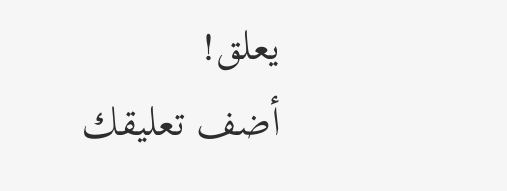يعلق!
أضف تعليقك